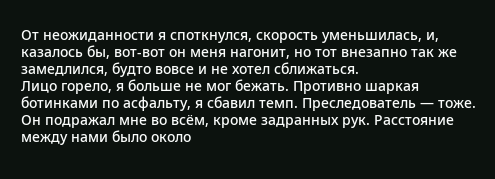От неожиданности я споткнулся, скорость уменьшилась, и, казалось бы, вот-вот он меня нагонит, но тот внезапно так же замедлился, будто вовсе и не хотел сближаться.
Лицо горело, я больше не мог бежать. Противно шаркая ботинками по асфальту, я сбавил темп. Преследователь — тоже. Он подражал мне во всём, кроме задранных рук. Расстояние между нами было около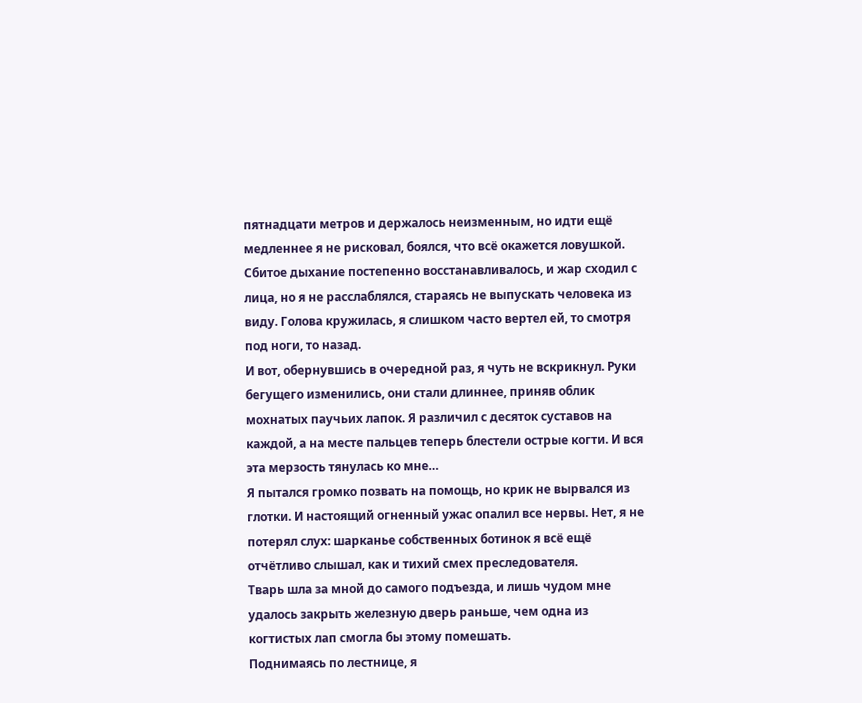пятнадцати метров и держалось неизменным, но идти ещё медленнее я не рисковал, боялся, что всё окажется ловушкой.
Сбитое дыхание постепенно восстанавливалось, и жар сходил с лица, но я не расслаблялся, стараясь не выпускать человека из виду. Голова кружилась, я слишком часто вертел ей, то смотря под ноги, то назад.
И вот, обернувшись в очередной раз, я чуть не вскрикнул. Руки бегущего изменились, они стали длиннее, приняв облик мохнатых паучьих лапок. Я различил с десяток суставов на каждой, а на месте пальцев теперь блестели острые когти. И вся эта мерзость тянулась ко мне…
Я пытался громко позвать на помощь, но крик не вырвался из глотки. И настоящий огненный ужас опалил все нервы. Нет, я не потерял слух: шарканье собственных ботинок я всё ещё отчётливо слышал, как и тихий смех преследователя.
Тварь шла за мной до самого подъезда, и лишь чудом мне удалось закрыть железную дверь раньше, чем одна из когтистых лап смогла бы этому помешать.
Поднимаясь по лестнице, я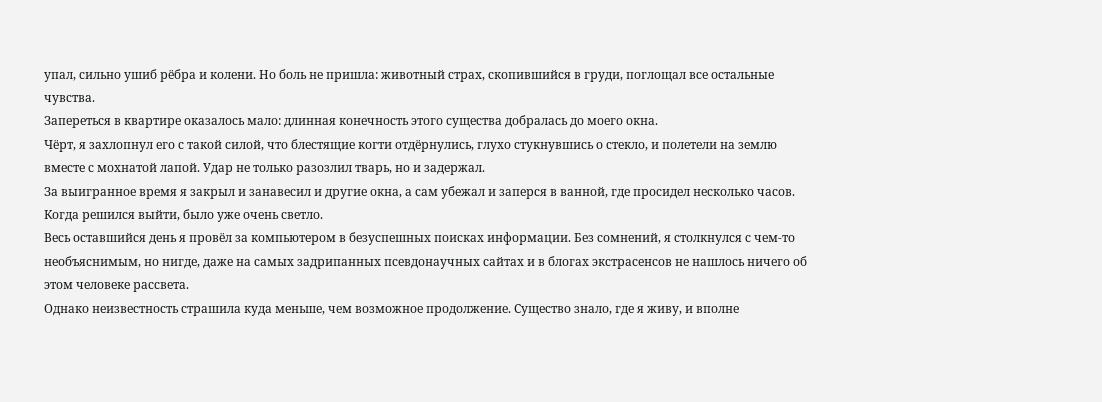упал, сильно ушиб рёбра и колени. Но боль не пришла: животный страх, скопившийся в груди, поглощал все остальные чувства.
Запереться в квартире оказалось мало: длинная конечность этого существа добралась до моего окна.
Чёрт, я захлопнул его с такой силой, что блестящие когти отдёрнулись, глухо стукнувшись о стекло, и полетели на землю вместе с мохнатой лапой. Удар не только разозлил тварь, но и задержал.
За выигранное время я закрыл и занавесил и другие окна, а сам убежал и заперся в ванной, где просидел несколько часов.
Когда решился выйти, было уже очень светло.
Весь оставшийся день я провёл за компьютером в безуспешных поисках информации. Без сомнений, я столкнулся с чем-то необъяснимым, но нигде, даже на самых задрипанных псевдонаучных сайтах и в блогах экстрасенсов не нашлось ничего об этом человеке рассвета.
Однако неизвестность страшила куда меньше, чем возможное продолжение. Существо знало, где я живу, и вполне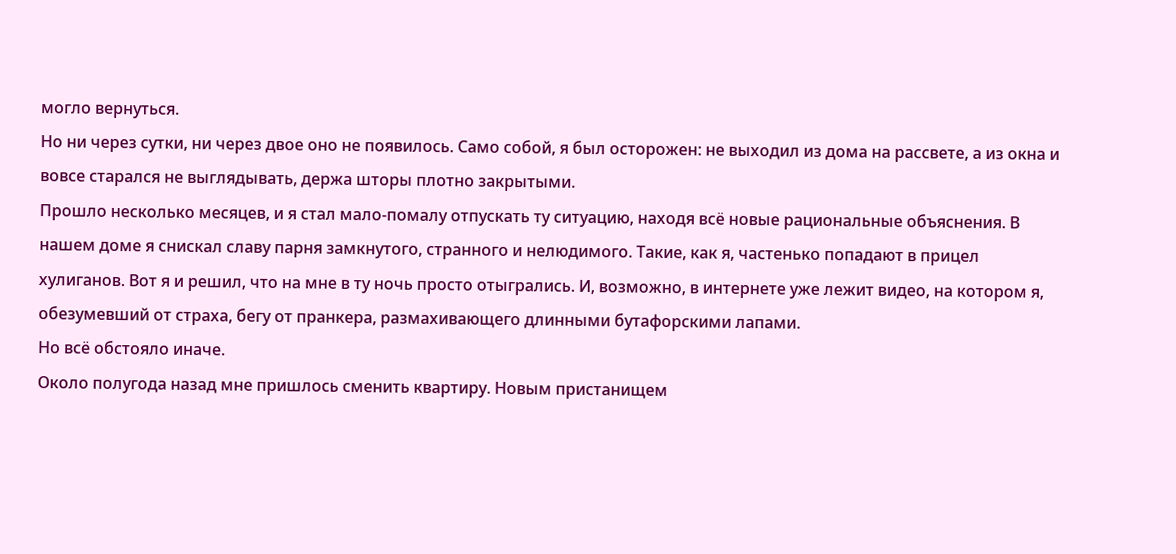могло вернуться.
Но ни через сутки, ни через двое оно не появилось. Само собой, я был осторожен: не выходил из дома на рассвете, а из окна и вовсе старался не выглядывать, держа шторы плотно закрытыми.
Прошло несколько месяцев, и я стал мало-помалу отпускать ту ситуацию, находя всё новые рациональные объяснения. В нашем доме я снискал славу парня замкнутого, странного и нелюдимого. Такие, как я, частенько попадают в прицел хулиганов. Вот я и решил, что на мне в ту ночь просто отыгрались. И, возможно, в интернете уже лежит видео, на котором я, обезумевший от страха, бегу от пранкера, размахивающего длинными бутафорскими лапами.
Но всё обстояло иначе.
Около полугода назад мне пришлось сменить квартиру. Новым пристанищем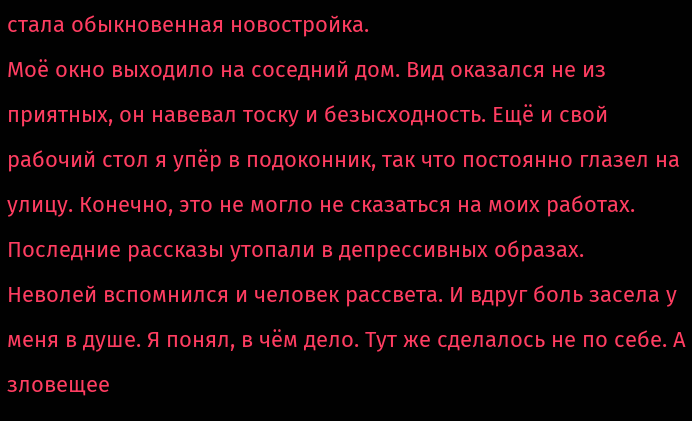стала обыкновенная новостройка.
Моё окно выходило на соседний дом. Вид оказался не из приятных, он навевал тоску и безысходность. Ещё и свой рабочий стол я упёр в подоконник, так что постоянно глазел на улицу. Конечно, это не могло не сказаться на моих работах. Последние рассказы утопали в депрессивных образах.
Неволей вспомнился и человек рассвета. И вдруг боль засела у меня в душе. Я понял, в чём дело. Тут же сделалось не по себе. А зловещее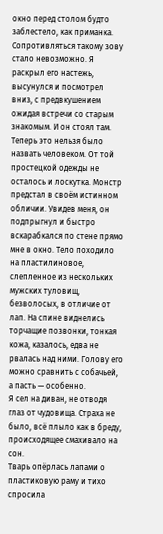окно перед столом будто заблестело, как приманка. Сопротивляться такому зову стало невозможно. Я раскрыл его настежь, высунулся и посмотрел вниз, с предвкушением ожидая встречи со старым знакомым. И он стоял там.
Теперь это нельзя было назвать человеком. От той простецкой одежды не осталось и лоскутка. Монстр предстал в своём истинном обличии. Увидев меня, он подпрыгнул и быстро вскарабкался по стене прямо мне в окно. Тело походило на пластилиновое, слепленное из нескольких мужских туловищ, безволосых, в отличие от лап. На спине виднелись торчащие позвонки, тонкая кожа, казалось, едва не рвалась над ними. Голову его можно сравнить с собачьей, а пасть — особенно.
Я сел на диван, не отводя глаз от чудовища. Страха не было, всё плыло как в бреду, происходящее смахивало на сон.
Тварь опёрлась лапами о пластиковую раму и тихо спросила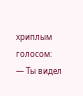хриплым голосом:
— Ты видел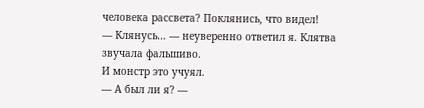человека рассвета? Поклянись, что видел!
— Клянусь… — неуверенно ответил я. Клятва звучала фальшиво.
И монстр это учуял.
— А был ли я? —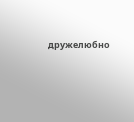дружелюбно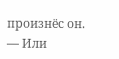произнёс он. — Или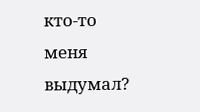кто-то меня выдумал?